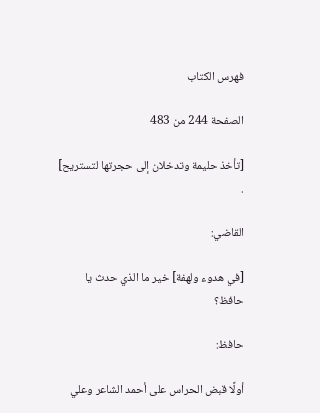فهرس الكتاب

الصفحة 244 من 483

[تأخذ حليمة وتدخلان إلى حجرتها لتستريح] .

القاضي:

[في هدوء ولهفة] خير ما الذي حدث يا حافظ؟

حافظ:

أولًا قبض الحراس على أحمد الشاعر وعلي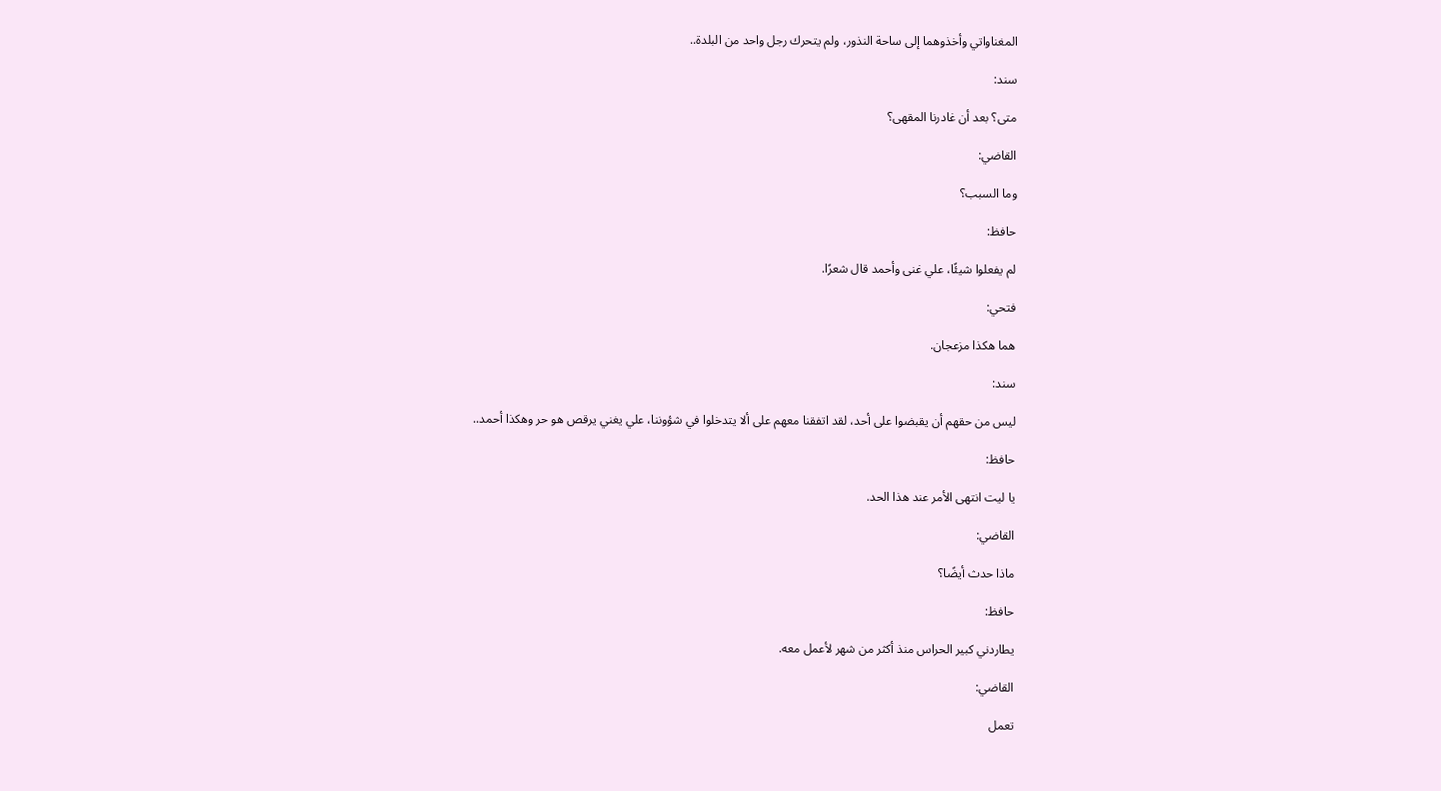المغناواتي وأخذوهما إلى ساحة النذور، ولم يتحرك رجل واحد من البلدة..

سند:

متى؟ بعد أن غادرنا المقهى؟

القاضي:

وما السبب؟

حافظ:

لم يفعلوا شيئًا، علي غنى وأحمد قال شعرًا.

فتحي:

هما هكذا مزعجان.

سند:

ليس من حقهم أن يقبضوا على أحد، لقد اتفقنا معهم على ألا يتدخلوا في شؤوننا، علي يغني يرقص هو حر وهكذا أحمد..

حافظ:

يا ليت انتهى الأمر عند هذا الحد.

القاضي:

ماذا حدث أيضًا؟

حافظ:

يطاردني كبير الحراس منذ أكثر من شهر لأعمل معه.

القاضي:

تعمل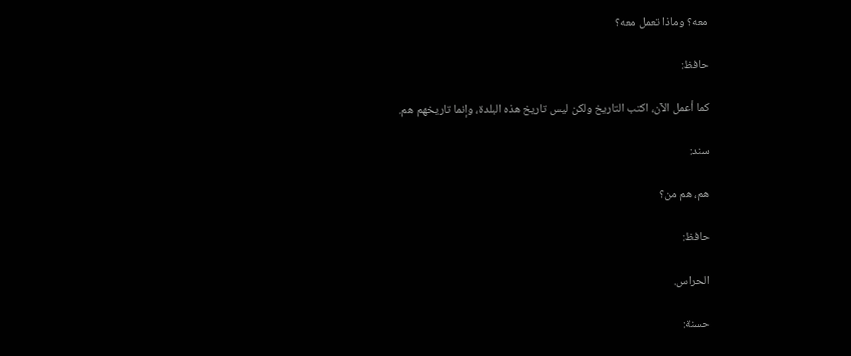معه؟ وماذا تعمل معه؟

حافظ:

كما أعمل الآن، اكتب التاريخ ولكن ليس تاريخ هذه البلدة، وإنما تاريخهم هم.

سند:

هم، هم من؟

حافظ:

الحراس.

حسنة: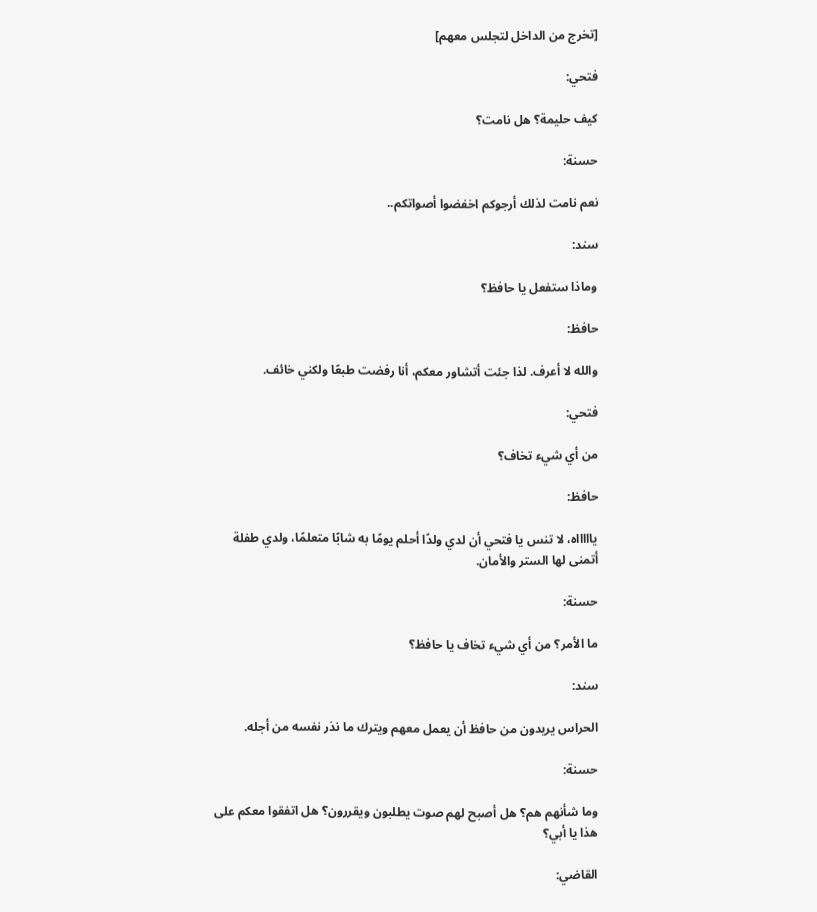[تخرج من الداخل لتجلس معهم]

فتحي:

كيف حليمة؟ هل نامت؟

حسنة:

نعم نامت لذلك أرجوكم اخفضوا أصواتكم..

سند:

وماذا ستفعل يا حافظ؟

حافظ:

والله لا أعرف. لذا جئت أتشاور معكم، أنا رفضت طبعًا ولكني خائف.

فتحي:

من أي شيء تخاف؟

حافظ:

ياااااه، لا تنس يا فتحي أن لدي ولدًا أحلم يومًا به شابًا متعلمًا، ولدي طفلة أتمنى لها الستر والأمان.

حسنة:

ما الأمر؟ من أي شيء تخاف يا حافظ؟

سند:

الحراس يريدون من حافظ أن يعمل معهم ويترك ما نذر نفسه من أجله.

حسنة:

وما شأنهم هم؟ هل أصبح لهم صوت يطلبون ويقررون؟ هل اتفقوا معكم على هذا يا أبي؟

القاضي: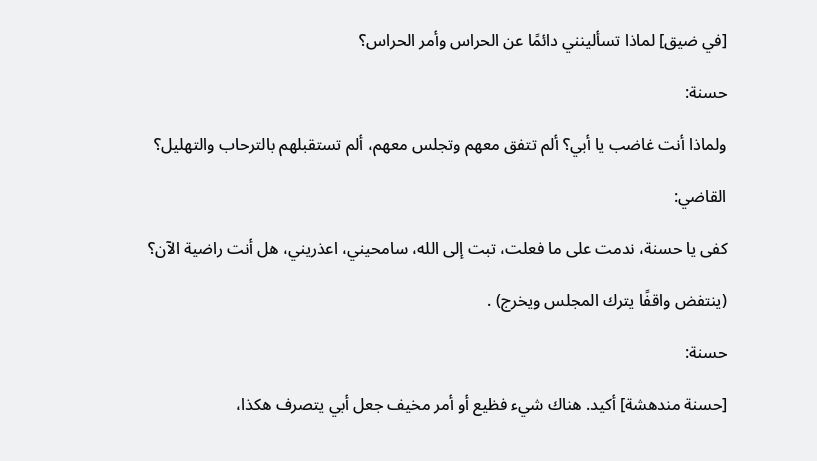[في ضيق] لماذا تسألينني دائمًا عن الحراس وأمر الحراس؟

حسنة:

ولماذا أنت غاضب يا أبي؟ ألم تتفق معهم وتجلس معهم، ألم تستقبلهم بالترحاب والتهليل؟

القاضي:

كفى يا حسنة، ندمت على ما فعلت، تبت إلى الله، سامحيني، اعذريني، هل أنت راضية الآن؟

(ينتفض واقفًا يترك المجلس ويخرج) .

حسنة:

[حسنة مندهشة] أكيد. هناك شيء فظيع أو أمر مخيف جعل أبي يتصرف هكذا،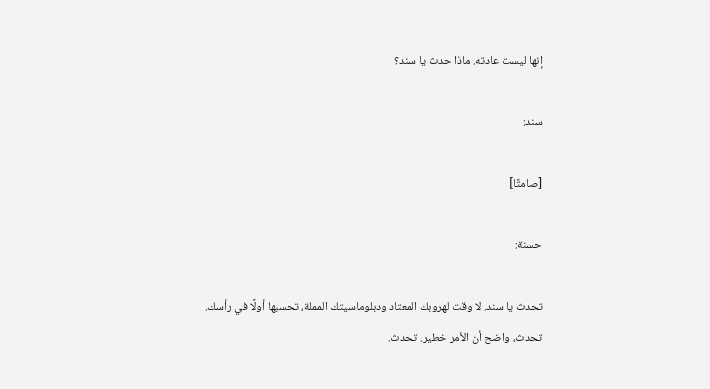إنها ليست عادته. ماذا حدث يا سند؟

سند:

[صامتًا]

حسنة:

تحدث يا سند. لا وقت لهروبك المعتاد ودبلوماسيتك المملة، تحسبها أولًا في رأسك. تحدث، واضح أن الأمر خطير. تحدث.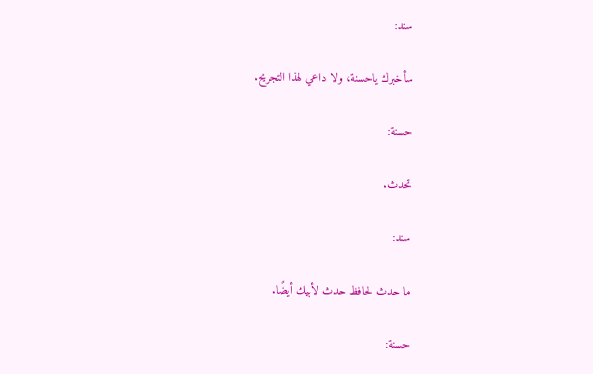سند:

سأخبرك ياحسنة، ولا داعي لهذا التجريح.

حسنة:

تحدث.

سند:

ما حدث لحافظ حدث لأبيك أيضًا.

حسنة: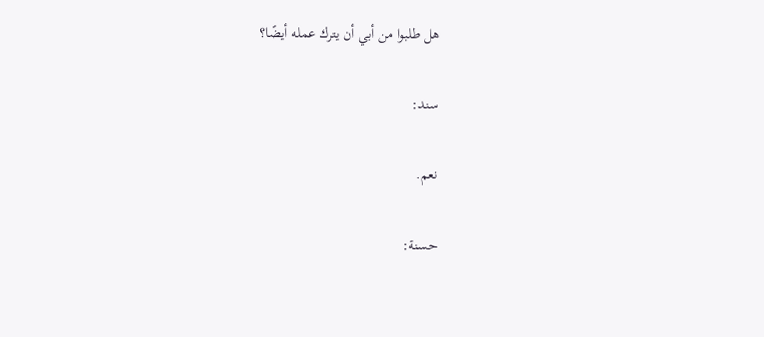هل طلبوا من أبي أن يترك عمله أيضًا؟

سند:

نعم.

حسنة: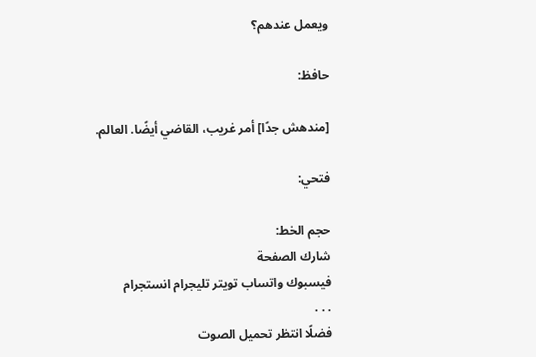ويعمل عندهم؟

حافظ:

[مندهش جدًا] أمر غريب، القاضي أيضًا. العالم.

فتحي:

حجم الخط:
شارك الصفحة
فيسبوك واتساب تويتر تليجرام انستجرام
. . .
فضلًا انتظر تحميل الصوت